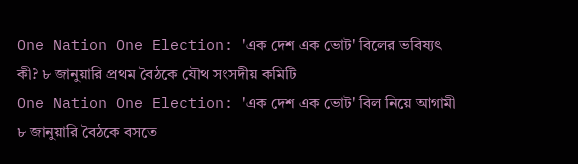One Nation One Election: 'এক দেশ এক ভোট' বিলের ভবিষ্যৎ কী? ৮ জানুয়ারি প্রথম বৈঠকে যৌথ সংসদীয় কমিটি
One Nation One Election: 'এক দেশ এক ভোট' বিল নিয়ে আগামী ৮ জানুয়ারি বৈঠকে বসতে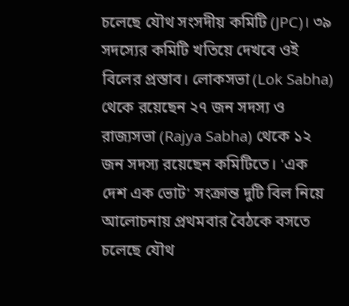চলেছে যৌথ সংসদীয় কমিটি (JPC)। ৩৯ সদস্যের কমিটি খতিয়ে দেখবে ওই বিলের প্রস্তাব। লোকসভা (Lok Sabha) থেকে রয়েছেন ২৭ জন সদস্য ও রাজ্যসভা (Rajya Sabha) থেকে ১২ জন সদস্য রয়েছেন কমিটিতে। 'এক দেশ এক ভোট' সংক্রান্ত দুটি বিল নিয়ে আলোচনায় প্রথমবার বৈঠকে বসতে চলেছে যৌথ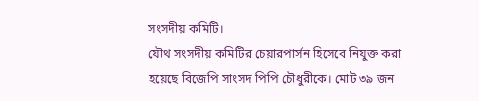সংসদীয় কমিটি।
যৌথ সংসদীয় কমিটির চেয়ারপার্সন হিসেবে নিযুক্ত করা হয়েছে বিজেপি সাংসদ পিপি চৌধুরীকে। মোট ৩৯ জন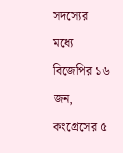সদস্যের মধ্যে বিজেপির ১৬ জন, কংগ্রেসের ৫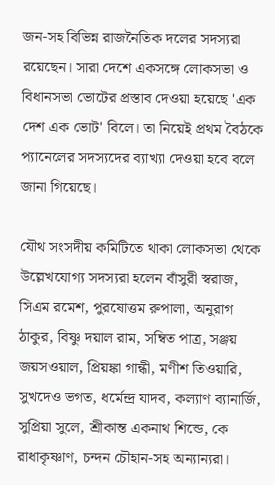জন-সহ বিভিন্ন রাজনৈতিক দলের সদস্যরা রয়েছেন। সারা দেশে একসঙ্গে লোকসভা ও বিধানসভা ভোটের প্রস্তাব দেওয়া হয়েছে 'এক দেশ এক ভোট' বিলে। তা নিয়েই প্রথম বৈঠকে প্যানেলের সদস্যদের ব্যাখ্যা দেওয়া হবে বলে জানা গিয়েছে।

যৌথ সংসদীয় কমিটিতে থাকা লোকসভা থেকে উল্লেখযোগ্য সদস্যরা হলেন বাঁসুরী স্বরাজ, সিএম রমেশ, পুরষোত্তম রুপালা, অনুরাগ ঠাকুর, বিষ্ণু দয়াল রাম, সম্বিত পাত্র, সঞ্জয় জয়সওয়াল, প্রিয়ঙ্কা গান্ধী, মণীশ তিওয়ারি, সুখদেও ভগত, ধর্মেন্দ্র যাদব, কল্যাণ ব্যানার্জি, সুপ্রিয়া সুলে, শ্রীকান্ত একনাথ শিন্ডে, কে রাধাকৃষ্ণাণ, চন্দন চৌহান-সহ অন্যান্যরা।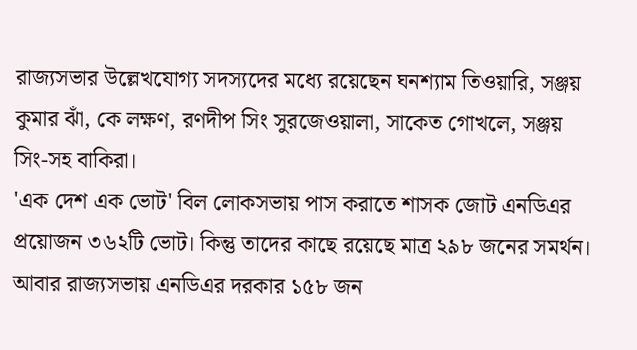রাজ্যসভার উল্লেখযোগ্য সদস্যদের মধ্যে রয়েছেন ঘনশ্যাম তিওয়ারি, সঞ্জয় কুমার ঝাঁ, কে লক্ষণ, রণদীপ সিং সুরজেওয়ালা, সাকেত গোখলে, সঞ্জয় সিং-সহ বাকিরা।
'এক দেশ এক ভোট' বিল লোকসভায় পাস করাতে শাসক জোট এনডিএর প্রয়োজন ৩৬২টি ভোট। কিন্তু তাদের কাছে রয়েছে মাত্র ২৯৮ জনের সমর্থন। আবার রাজ্যসভায় এনডিএর দরকার ১৫৮ জন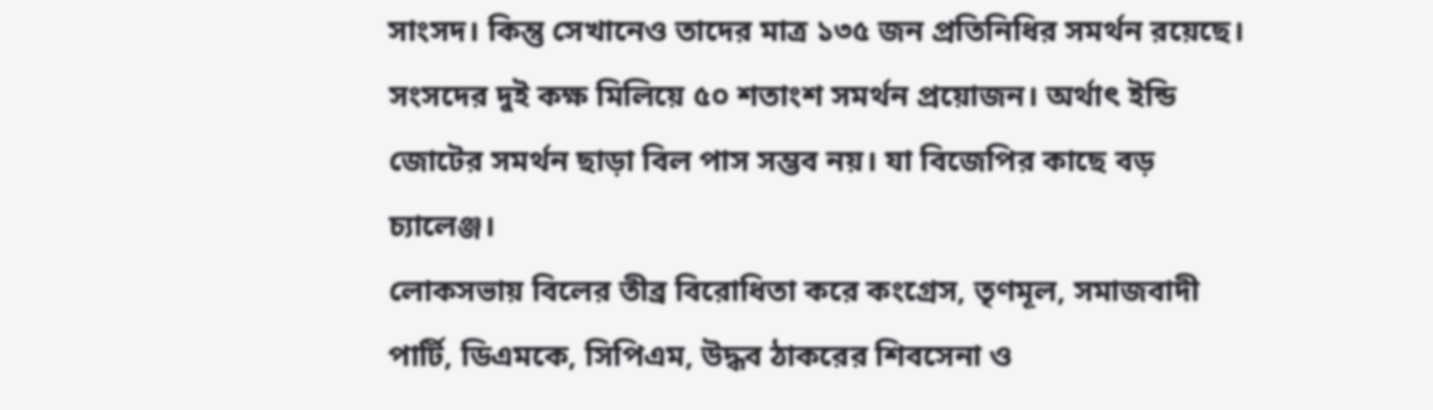সাংসদ। কিন্তু সেখানেও তাদের মাত্র ১৩৫ জন প্রতিনিধির সমর্থন রয়েছে। সংসদের দুই কক্ষ মিলিয়ে ৫০ শতাংশ সমর্থন প্রয়োজন। অর্থাৎ ইন্ডি জোটের সমর্থন ছাড়া বিল পাস সম্ভব নয়। যা বিজেপির কাছে বড় চ্যালেঞ্জ।
লোকসভায় বিলের তীব্র বিরোধিতা করে কংগ্রেস, তৃণমূল, সমাজবাদী পার্টি, ডিএমকে, সিপিএম, উদ্ধব ঠাকরের শিবসেনা ও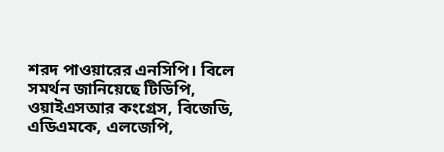শরদ পাওয়ারের এনসিপি। বিলে সমর্থন জানিয়েছে টিডিপি, ওয়াইএসআর কংগ্রেস, বিজেডি, এডিএমকে, এলজেপি,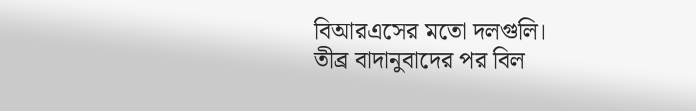বিআরএসের মতো দলগুলি।
তীব্র বাদানুবাদের পর বিল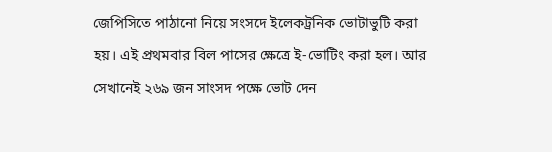জেপিসিতে পাঠানো নিয়ে সংসদে ইলেকট্রনিক ভোটাভুটি করা হয়। এই প্রথমবার বিল পাসের ক্ষেত্রে ই-ভোটিং করা হল। আর সেখানেই ২৬৯ জন সাংসদ পক্ষে ভোট দেন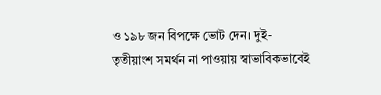ও ১৯৮ জন বিপক্ষে ভোট দেন। দুই-তৃতীয়াংশ সমর্থন না পাওয়ায় স্বাভাবিকভাবেই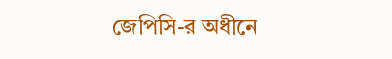জেপিসি-র অধীনে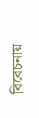বিবেচনায়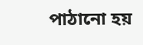পাঠানো হয়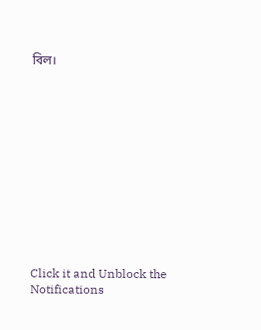বিল।












Click it and Unblock the Notifications